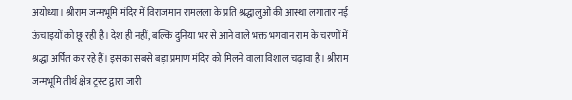अयोध्या। श्रीराम जन्मभूमि मंदिर में विराजमान रामलला के प्रति श्रद्धालुओं की आस्था लगातार नई ऊंचाइयों को छू रही है। देश ही नहीं, बल्कि दुनिया भर से आने वाले भक्त भगवान राम के चरणों में श्रद्धा अर्पित कर रहे हैं। इसका सबसे बड़ा प्रमाण मंदिर को मिलने वाला विशाल चढ़ावा है। श्रीराम जन्मभूमि तीर्थ क्षेत्र ट्रस्ट द्वारा जारी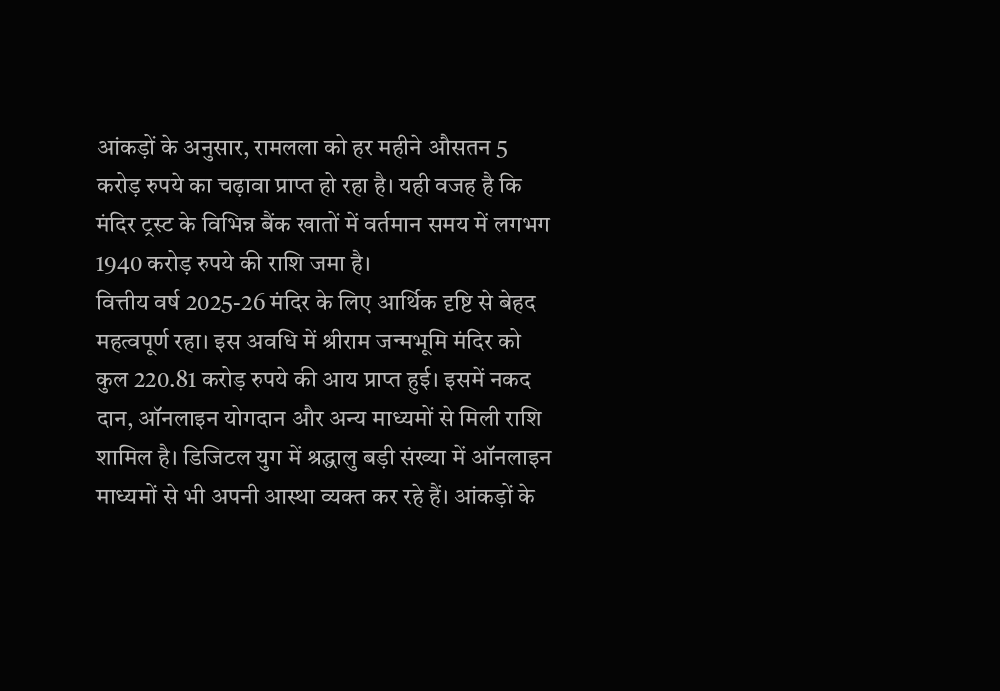आंकड़ों के अनुसार, रामलला को हर महीने औसतन 5 करोड़ रुपये का चढ़ावा प्राप्त हो रहा है। यही वजह है कि मंदिर ट्रस्ट के विभिन्न बैंक खातों में वर्तमान समय में लगभग 1940 करोड़ रुपये की राशि जमा है।
वित्तीय वर्ष 2025-26 मंदिर के लिए आर्थिक दृष्टि से बेहद महत्वपूर्ण रहा। इस अवधि में श्रीराम जन्मभूमि मंदिर को कुल 220.81 करोड़ रुपये की आय प्राप्त हुई। इसमें नकद दान, ऑनलाइन योगदान और अन्य माध्यमों से मिली राशि शामिल है। डिजिटल युग में श्रद्धालु बड़ी संख्या में ऑनलाइन माध्यमों से भी अपनी आस्था व्यक्त कर रहे हैं। आंकड़ों के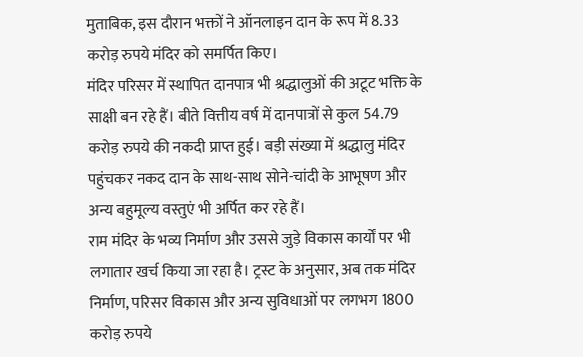मुताबिक, इस दौरान भक्तों ने ऑनलाइन दान के रूप में 8.33 करोड़ रुपये मंदिर को समर्पित किए।
मंदिर परिसर में स्थापित दानपात्र भी श्रद्धालुओं की अटूट भक्ति के साक्षी बन रहे हैं। बीते वित्तीय वर्ष में दानपात्रों से कुल 54.79 करोड़ रुपये की नकदी प्राप्त हुई। बड़ी संख्या में श्रद्धालु मंदिर पहुंचकर नकद दान के साथ-साथ सोने-चांदी के आभूषण और अन्य बहुमूल्य वस्तुएं भी अर्पित कर रहे हैं।
राम मंदिर के भव्य निर्माण और उससे जुड़े विकास कार्यों पर भी लगातार खर्च किया जा रहा है। ट्रस्ट के अनुसार, अब तक मंदिर निर्माण, परिसर विकास और अन्य सुविधाओं पर लगभग 1800 करोड़ रुपये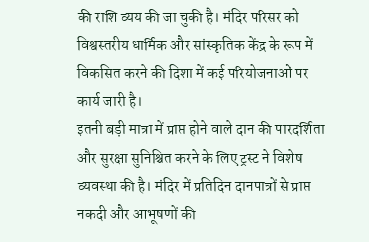की राशि व्यय की जा चुकी है। मंदिर परिसर को विश्वस्तरीय धार्मिक और सांस्कृतिक केंद्र के रूप में विकसित करने की दिशा में कई परियोजनाओं पर कार्य जारी है।
इतनी बड़ी मात्रा में प्राप्त होने वाले दान की पारदर्शिता और सुरक्षा सुनिश्चित करने के लिए ट्रस्ट ने विशेष व्यवस्था की है। मंदिर में प्रतिदिन दानपात्रों से प्राप्त नकदी और आभूषणों की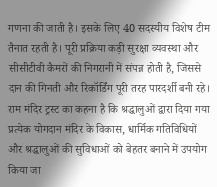गणना की जाती है। इसके लिए 40 सदस्यीय विशेष टीम तैनात रहती है। पूरी प्रक्रिया कड़ी सुरक्षा व्यवस्था और सीसीटीवी कैमरों की निगरानी में संपन्न होती है, जिससे दान की गिनती और रिकॉर्डिंग पूरी तरह पारदर्शी बनी रहे।
राम मंदिर ट्रस्ट का कहना है कि श्रद्धालुओं द्वारा दिया गया प्रत्येक योगदान मंदिर के विकास, धार्मिक गतिविधियों और श्रद्धालुओं की सुविधाओं को बेहतर बनाने में उपयोग किया जा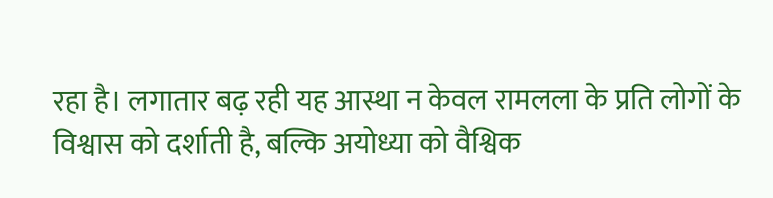रहा है। लगातार बढ़ रही यह आस्था न केवल रामलला के प्रति लोगों के विश्वास को दर्शाती है, बल्कि अयोध्या को वैश्विक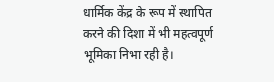धार्मिक केंद्र के रूप में स्थापित करने की दिशा में भी महत्वपूर्ण भूमिका निभा रही है।